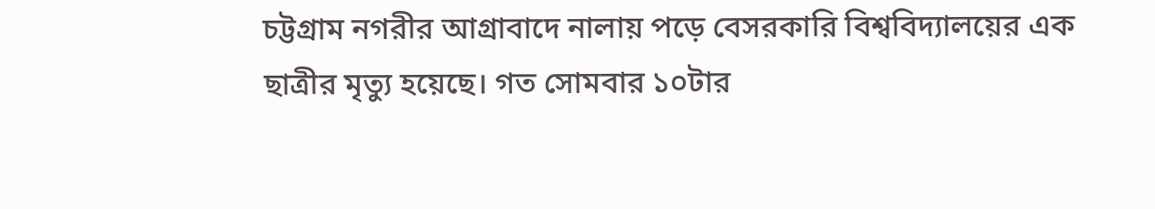চট্টগ্রাম নগরীর আগ্রাবাদে নালায় পড়ে বেসরকারি বিশ্ববিদ্যালয়ের এক ছাত্রীর মৃত্যু হয়েছে। গত সোমবার ১০টার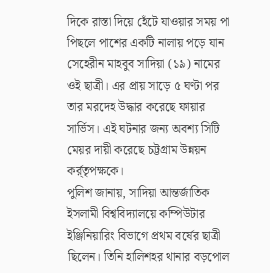দিকে রাস্তা দিয়ে হেঁটে যাওয়ার সময় পা পিছলে পাশের একটি নালায় পড়ে যান সেহেরীন মাহবুব সাদিয়া (১৯) নামের ওই ছাত্রী। এর প্রায় সাড়ে ৫ ঘণ্টা পর তার মরদেহ উদ্ধার করেছে ফায়ার সার্ভিস। এই ঘটনার জন্য অবশ্য সিটি মেয়র দায়ী করেছে চট্টগ্রাম উন্নয়ন কর্র্তৃপক্ষকে।
পুলিশ জানায়, সাদিয়া আন্তর্জাতিক ইসলামী বিশ্ববিদ্যালয়ে কম্পিউটার ইঞ্জিনিয়ারিং বিভাগে প্রথম বর্ষের ছাত্রী ছিলেন। তিনি হালিশহর থানার বড়পোল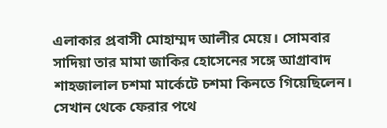এলাকার প্রবাসী মোহাম্মদ আলীর মেয়ে। সোমবার সাদিয়া তার মামা জাকির হোসেনের সঙ্গে আগ্রাবাদ শাহজালাল চশমা মার্কেটে চশমা কিনতে গিয়েছিলেন। সেখান থেকে ফেরার পথে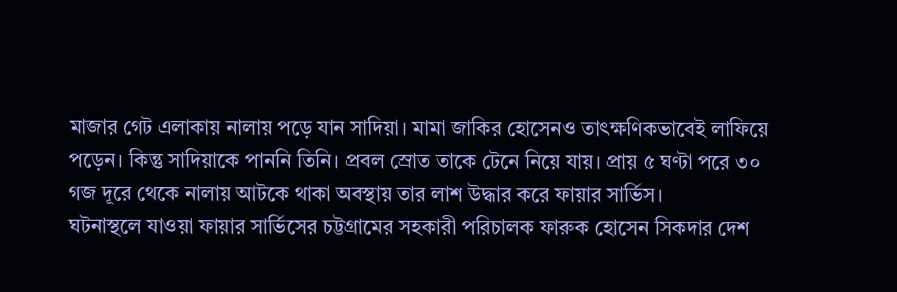মাজার গেট এলাকায় নালায় পড়ে যান সাদিয়া। মামা জাকির হোসেনও তাৎক্ষণিকভাবেই লাফিয়ে পড়েন। কিন্তু সাদিয়াকে পাননি তিনি। প্রবল স্রোত তাকে টেনে নিয়ে যায়। প্রায় ৫ ঘণ্টা পরে ৩০ গজ দূরে থেকে নালায় আটকে থাকা অবস্থায় তার লাশ উদ্ধার করে ফায়ার সার্ভিস।
ঘটনাস্থলে যাওয়া ফায়ার সার্ভিসের চট্টগ্রামের সহকারী পরিচালক ফারুক হোসেন সিকদার দেশ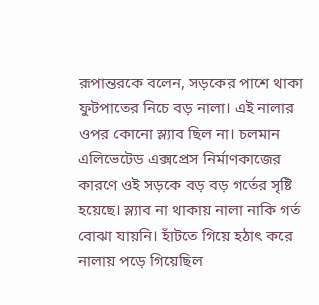রূপান্তরকে বলেন, সড়কের পাশে থাকা ফুটপাতের নিচে বড় নালা। এই নালার ওপর কোনো স্ল্যাব ছিল না। চলমান এলিভেটেড এক্সপ্রেস নির্মাণকাজের কারণে ওই সড়কে বড় বড় গর্তের সৃষ্টি হয়েছে। স্ল্যাব না থাকায় নালা নাকি গর্ত বোঝা যায়নি। হাঁটতে গিয়ে হঠাৎ করে নালায় পড়ে গিয়েছিল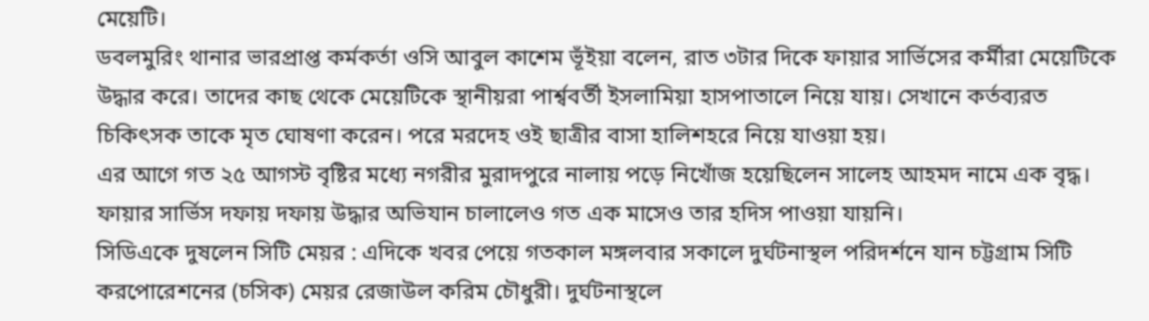মেয়েটি।
ডবলমুরিং থানার ভারপ্রাপ্ত কর্মকর্তা ওসি আবুল কাশেম ভূঁইয়া বলেন, রাত ৩টার দিকে ফায়ার সার্ভিসের কর্মীরা মেয়েটিকে উদ্ধার করে। তাদের কাছ থেকে মেয়েটিকে স্থানীয়রা পার্শ্ববর্তী ইসলামিয়া হাসপাতালে নিয়ে যায়। সেখানে কর্তব্যরত চিকিৎসক তাকে মৃত ঘোষণা করেন। পরে মরদেহ ওই ছাত্রীর বাসা হালিশহরে নিয়ে যাওয়া হয়।
এর আগে গত ২৫ আগস্ট বৃষ্টির মধ্যে নগরীর মুরাদপুরে নালায় পড়ে নিখোঁজ হয়েছিলেন সালেহ আহমদ নামে এক বৃদ্ধ। ফায়ার সার্ভিস দফায় দফায় উদ্ধার অভিযান চালালেও গত এক মাসেও তার হদিস পাওয়া যায়নি।
সিডিএকে দুষলেন সিটি মেয়র : এদিকে খবর পেয়ে গতকাল মঙ্গলবার সকালে দুর্ঘটনাস্থল পরিদর্শনে যান চট্টগ্রাম সিটি করপোরেশনের (চসিক) মেয়র রেজাউল করিম চৌধুরী। দুর্ঘটনাস্থলে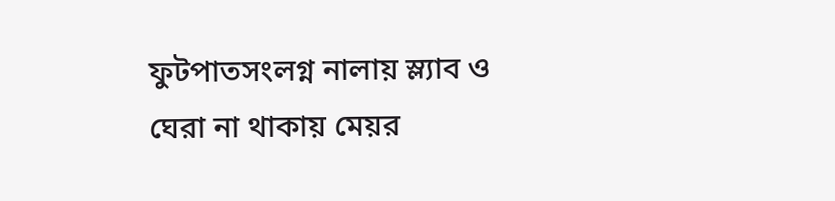ফুটপাতসংলগ্ন নালায় স্ল্যাব ও ঘেরা না থাকায় মেয়র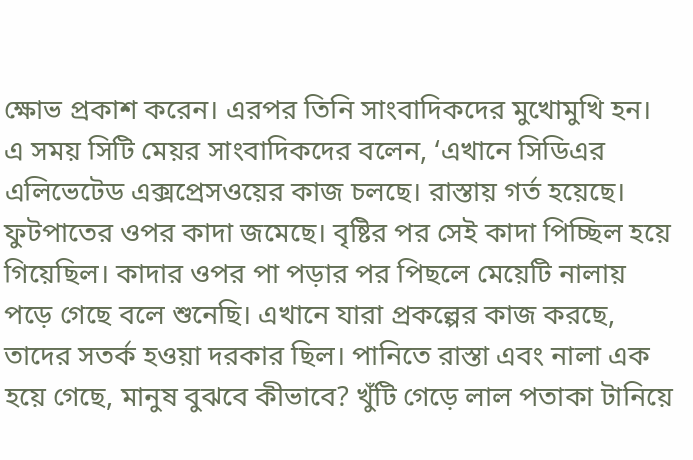ক্ষোভ প্রকাশ করেন। এরপর তিনি সাংবাদিকদের মুখোমুখি হন। এ সময় সিটি মেয়র সাংবাদিকদের বলেন, ‘এখানে সিডিএর এলিভেটেড এক্সপ্রেসওয়ের কাজ চলছে। রাস্তায় গর্ত হয়েছে। ফুটপাতের ওপর কাদা জমেছে। বৃষ্টির পর সেই কাদা পিচ্ছিল হয়ে গিয়েছিল। কাদার ওপর পা পড়ার পর পিছলে মেয়েটি নালায় পড়ে গেছে বলে শুনেছি। এখানে যারা প্রকল্পের কাজ করছে, তাদের সতর্ক হওয়া দরকার ছিল। পানিতে রাস্তা এবং নালা এক হয়ে গেছে, মানুষ বুঝবে কীভাবে? খুঁটি গেড়ে লাল পতাকা টানিয়ে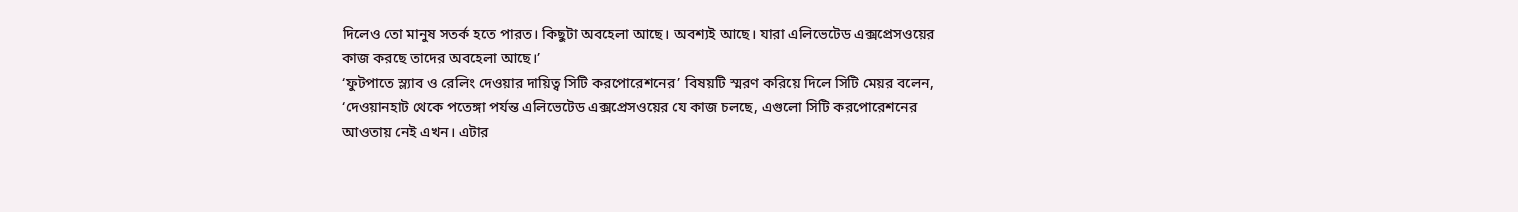দিলেও তো মানুষ সতর্ক হতে পারত। কিছুটা অবহেলা আছে। অবশ্যই আছে। যারা এলিভেটেড এক্সপ্রেসওয়ের কাজ করছে তাদের অবহেলা আছে।’
‘ফুটপাতে স্ল্যাব ও রেলিং দেওয়ার দায়িত্ব সিটি করপোরেশনের’ বিষয়টি স্মরণ করিয়ে দিলে সিটি মেয়র বলেন, ‘দেওয়ানহাট থেকে পতেঙ্গা পর্যন্ত এলিভেটেড এক্সপ্রেসওয়ের যে কাজ চলছে, এগুলো সিটি করপোরেশনের আওতায় নেই এখন। এটার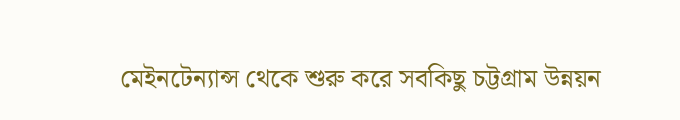মেইনটেন্যান্স থেকে শুরু করে সবকিছু চট্টগ্রাম উন্নয়ন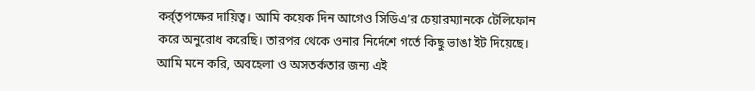কর্র্তৃপক্ষের দায়িত্ব। আমি কয়েক দিন আগেও সিডিএ’র চেয়ারম্যানকে টেলিফোন করে অনুরোধ করেছি। তারপর থেকে ওনার নির্দেশে গর্তে কিছু ভাঙা ইট দিয়েছে। আমি মনে করি, অবহেলা ও অসতর্কতার জন্য এই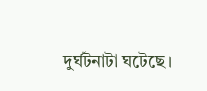দুর্ঘটনাটা ঘটেছে।